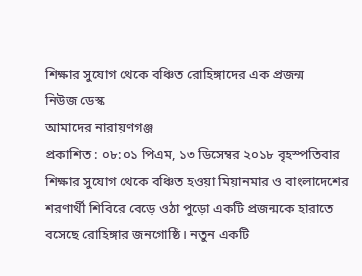শিক্ষার সুযোগ থেকে বঞ্চিত রোহিঙ্গাদের এক প্রজন্ম
নিউজ ডেস্ক
আমাদের নারায়ণগঞ্জ
প্রকাশিত : ০৮:০১ পিএম, ১৩ ডিসেম্বর ২০১৮ বৃহস্পতিবার
শিক্ষার সুযোগ থেকে বঞ্চিত হওয়া মিয়ানমার ও বাংলাদেশের শরণার্থী শিবিরে বেড়ে ওঠা পুড়ো একটি প্রজন্মকে হারাতে বসেছে রোহিঙ্গার জনগোষ্ঠি। নতুন একটি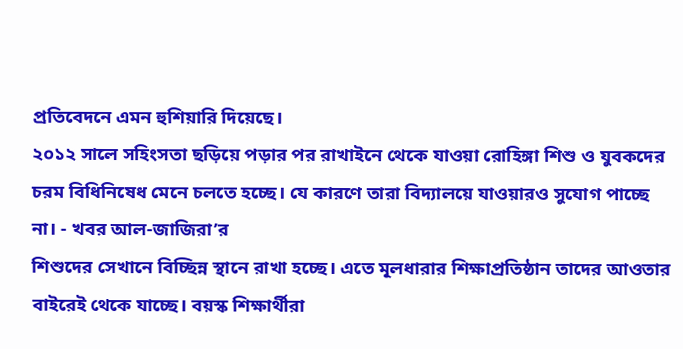প্রতিবেদনে এমন হুশিয়ারি দিয়েছে।
২০১২ সালে সহিংসতা ছড়িয়ে পড়ার পর রাখাইনে থেকে যাওয়া রোহিঙ্গা শিশু ও যুবকদের চরম বিধিনিষেধ মেনে চলতে হচ্ছে। যে কারণে তারা বিদ্যালয়ে যাওয়ারও সুযোগ পাচ্ছে না। - খবর আল-জাজিরা’র
শিশুদের সেখানে বিচ্ছিন্ন স্থানে রাখা হচ্ছে। এতে মূলধারার শিক্ষাপ্রতিষ্ঠান তাদের আওতার বাইরেই থেকে যাচ্ছে। বয়স্ক শিক্ষার্থীরা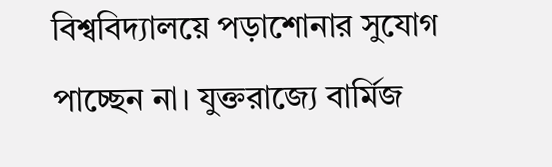বিশ্ববিদ্যালয়ে পড়াশোনার সুযোগ পাচ্ছেন না। যুক্তরাজ্যে বার্মিজ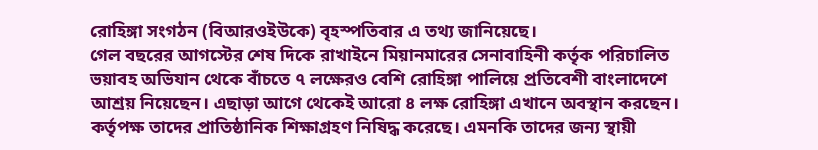রোহিঙ্গা সংগঠন (বিআরওইউকে) বৃহস্পতিবার এ তথ্য জানিয়েছে।
গেল বছরের আগস্টের শেষ দিকে রাখাইনে মিয়ানমারের সেনাবাহিনী কর্তৃক পরিচালিত ভয়াবহ অভিযান থেকে বাঁচতে ৭ লক্ষেরও বেশি রোহিঙ্গা পালিয়ে প্রতিবেশী বাংলাদেশে আশ্রয় নিয়েছেন। এছাড়া আগে থেকেই আরো ৪ লক্ষ রোহিঙ্গা এখানে অবস্থান করছেন।
কর্তৃপক্ষ তাদের প্রাতিষ্ঠানিক শিক্ষাগ্রহণ নিষিদ্ধ করেছে। এমনকি তাদের জন্য স্থায়ী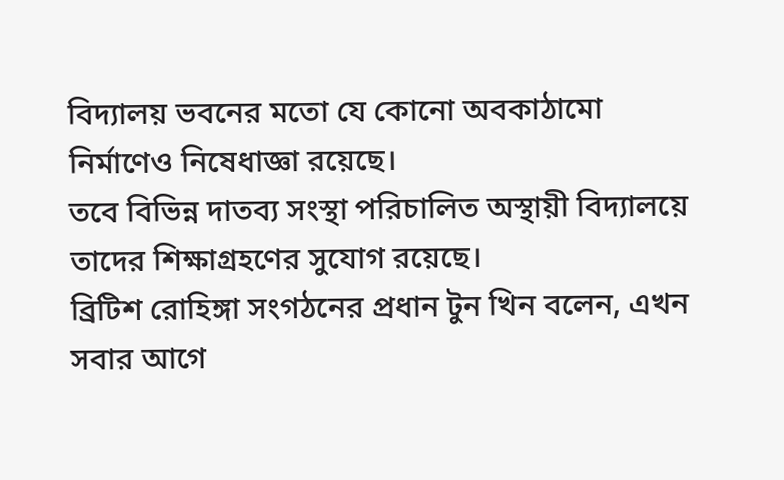বিদ্যালয় ভবনের মতো যে কোনো অবকাঠামো নির্মাণেও নিষেধাজ্ঞা রয়েছে।
তবে বিভিন্ন দাতব্য সংস্থা পরিচালিত অস্থায়ী বিদ্যালয়ে তাদের শিক্ষাগ্রহণের সুযোগ রয়েছে।
ব্রিটিশ রোহিঙ্গা সংগঠনের প্রধান টুন খিন বলেন, এখন সবার আগে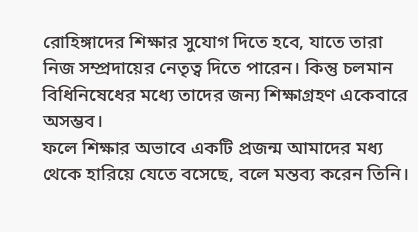রোহিঙ্গাদের শিক্ষার সুযোগ দিতে হবে, যাতে তারা নিজ সম্প্রদায়ের নেতৃত্ব দিতে পারেন। কিন্তু চলমান বিধিনিষেধের মধ্যে তাদের জন্য শিক্ষাগ্রহণ একেবারে অসম্ভব।
ফলে শিক্ষার অভাবে একটি প্রজন্ম আমাদের মধ্য থেকে হারিয়ে যেতে বসেছে, বলে মন্তব্য করেন তিনি।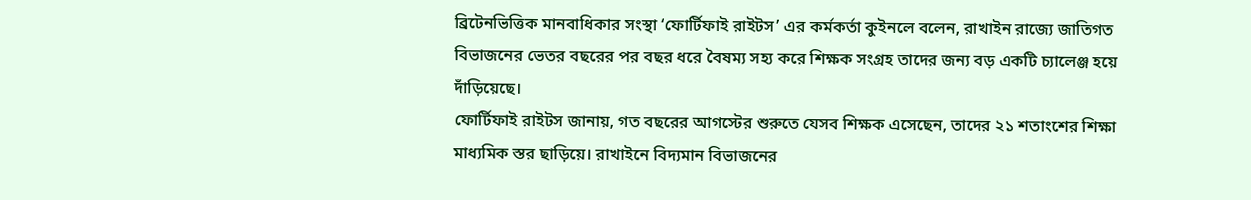ব্রিটেনভিত্তিক মানবাধিকার সংস্থা ‘ফোর্টিফাই রাইটস’ এর কর্মকর্তা কুইনলে বলেন, রাখাইন রাজ্যে জাতিগত বিভাজনের ভেতর বছরের পর বছর ধরে বৈষম্য সহ্য করে শিক্ষক সংগ্রহ তাদের জন্য বড় একটি চ্যালেঞ্জ হয়ে দাঁড়িয়েছে।
ফোর্টিফাই রাইটস জানায়, গত বছরের আগস্টের শুরুতে যেসব শিক্ষক এসেছেন, তাদের ২১ শতাংশের শিক্ষা মাধ্যমিক স্তর ছাড়িয়ে। রাখাইনে বিদ্যমান বিভাজনের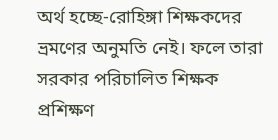অর্থ হচ্ছে-রোহিঙ্গা শিক্ষকদের ভ্রমণের অনুমতি নেই। ফলে তারা সরকার পরিচালিত শিক্ষক প্রশিক্ষণ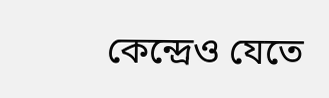কেন্দ্রেও যেতে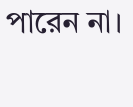পারেন না।